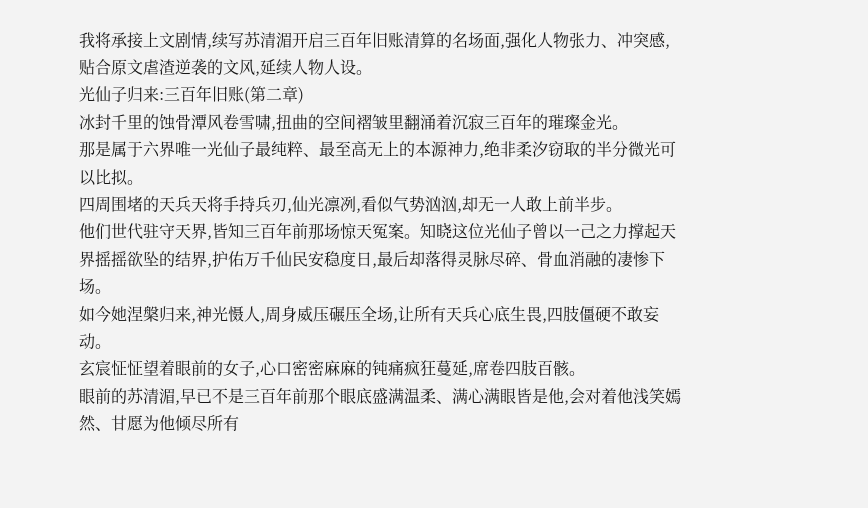我将承接上文剧情,续写苏清湄开启三百年旧账清算的名场面,强化人物张力、冲突感,贴合原文虐渣逆袭的文风,延续人物人设。
光仙子归来:三百年旧账(第二章)
冰封千里的蚀骨潭风卷雪啸,扭曲的空间褶皱里翻涌着沉寂三百年的璀璨金光。
那是属于六界唯一光仙子最纯粹、最至高无上的本源神力,绝非柔汐窃取的半分微光可以比拟。
四周围堵的天兵天将手持兵刃,仙光凛冽,看似气势汹汹,却无一人敢上前半步。
他们世代驻守天界,皆知三百年前那场惊天冤案。知晓这位光仙子曾以一己之力撑起天界摇摇欲坠的结界,护佑万千仙民安稳度日,最后却落得灵脉尽碎、骨血消融的凄惨下场。
如今她涅槃归来,神光慑人,周身威压碾压全场,让所有天兵心底生畏,四肢僵硬不敢妄动。
玄宸怔怔望着眼前的女子,心口密密麻麻的钝痛疯狂蔓延,席卷四肢百骸。
眼前的苏清湄,早已不是三百年前那个眼底盛满温柔、满心满眼皆是他,会对着他浅笑嫣然、甘愿为他倾尽所有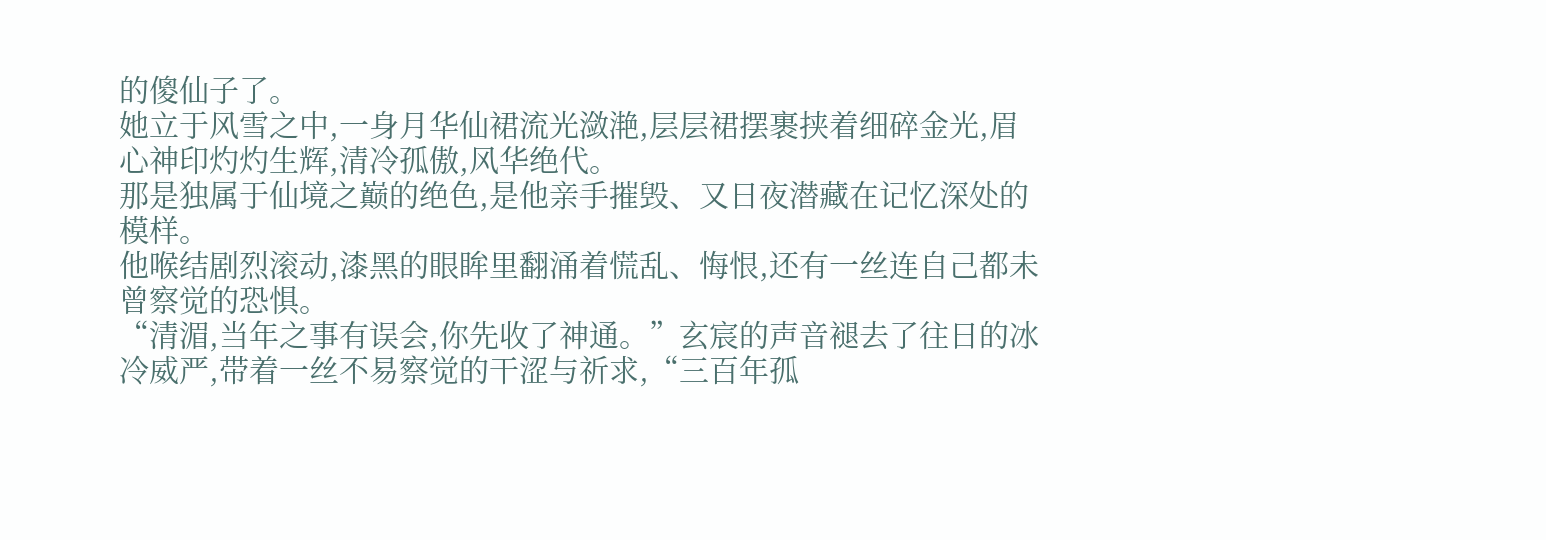的傻仙子了。
她立于风雪之中,一身月华仙裙流光潋滟,层层裙摆裹挟着细碎金光,眉心神印灼灼生辉,清冷孤傲,风华绝代。
那是独属于仙境之巅的绝色,是他亲手摧毁、又日夜潜藏在记忆深处的模样。
他喉结剧烈滚动,漆黑的眼眸里翻涌着慌乱、悔恨,还有一丝连自己都未曾察觉的恐惧。
“清湄,当年之事有误会,你先收了神通。”玄宸的声音褪去了往日的冰冷威严,带着一丝不易察觉的干涩与祈求,“三百年孤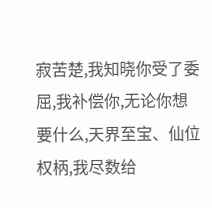寂苦楚,我知晓你受了委屈,我补偿你,无论你想要什么,天界至宝、仙位权柄,我尽数给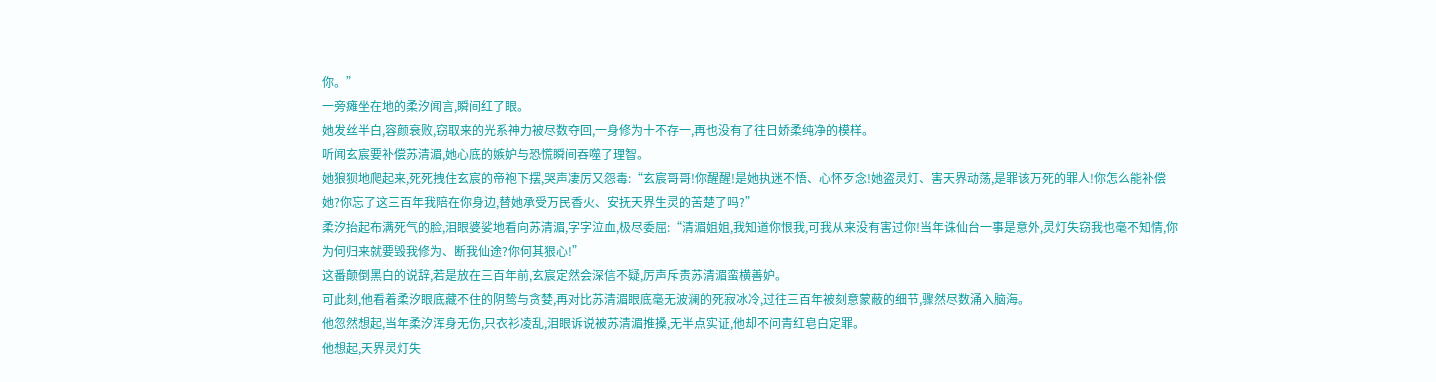你。”
一旁瘫坐在地的柔汐闻言,瞬间红了眼。
她发丝半白,容颜衰败,窃取来的光系神力被尽数夺回,一身修为十不存一,再也没有了往日娇柔纯净的模样。
听闻玄宸要补偿苏清湄,她心底的嫉妒与恐慌瞬间吞噬了理智。
她狼狈地爬起来,死死拽住玄宸的帝袍下摆,哭声凄厉又怨毒:“玄宸哥哥!你醒醒!是她执迷不悟、心怀歹念!她盗灵灯、害天界动荡,是罪该万死的罪人!你怎么能补偿她?你忘了这三百年我陪在你身边,替她承受万民香火、安抚天界生灵的苦楚了吗?”
柔汐抬起布满死气的脸,泪眼婆娑地看向苏清湄,字字泣血,极尽委屈:“清湄姐姐,我知道你恨我,可我从来没有害过你!当年诛仙台一事是意外,灵灯失窃我也毫不知情,你为何归来就要毁我修为、断我仙途?你何其狠心!”
这番颠倒黑白的说辞,若是放在三百年前,玄宸定然会深信不疑,厉声斥责苏清湄蛮横善妒。
可此刻,他看着柔汐眼底藏不住的阴鸷与贪婪,再对比苏清湄眼底毫无波澜的死寂冰冷,过往三百年被刻意蒙蔽的细节,骤然尽数涌入脑海。
他忽然想起,当年柔汐浑身无伤,只衣衫凌乱,泪眼诉说被苏清湄推搡,无半点实证,他却不问青红皂白定罪。
他想起,天界灵灯失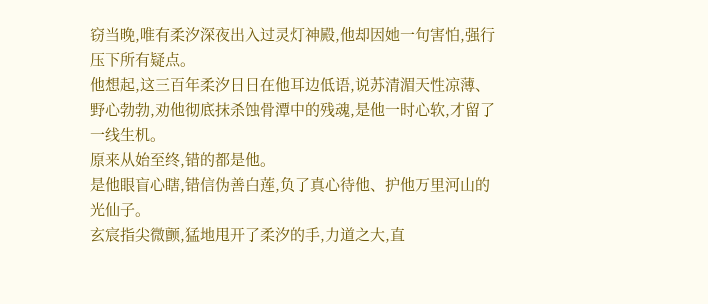窃当晚,唯有柔汐深夜出入过灵灯神殿,他却因她一句害怕,强行压下所有疑点。
他想起,这三百年柔汐日日在他耳边低语,说苏清湄天性凉薄、野心勃勃,劝他彻底抹杀蚀骨潭中的残魂,是他一时心软,才留了一线生机。
原来从始至终,错的都是他。
是他眼盲心瞎,错信伪善白莲,负了真心待他、护他万里河山的光仙子。
玄宸指尖微颤,猛地甩开了柔汐的手,力道之大,直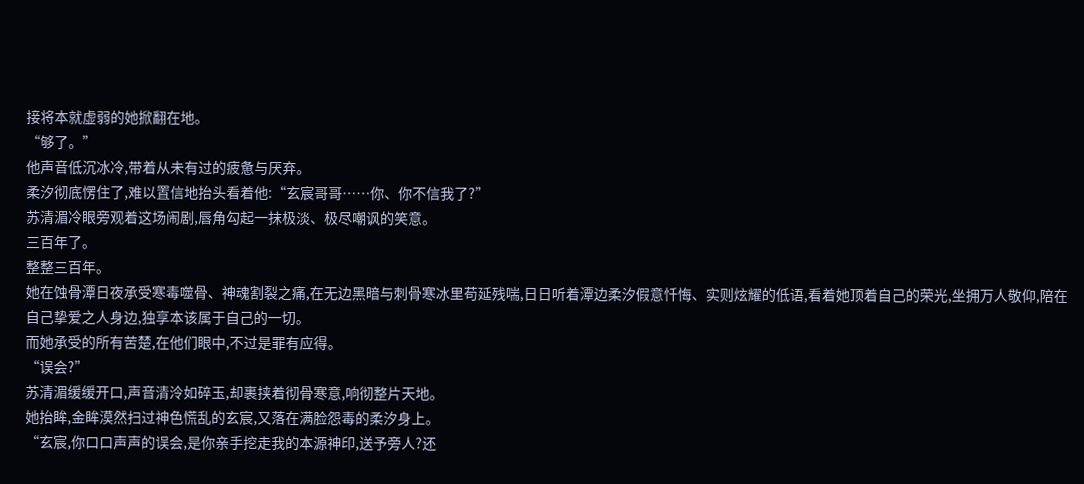接将本就虚弱的她掀翻在地。
“够了。”
他声音低沉冰冷,带着从未有过的疲惫与厌弃。
柔汐彻底愣住了,难以置信地抬头看着他:“玄宸哥哥……你、你不信我了?”
苏清湄冷眼旁观着这场闹剧,唇角勾起一抹极淡、极尽嘲讽的笑意。
三百年了。
整整三百年。
她在蚀骨潭日夜承受寒毒噬骨、神魂割裂之痛,在无边黑暗与刺骨寒冰里苟延残喘,日日听着潭边柔汐假意忏悔、实则炫耀的低语,看着她顶着自己的荣光,坐拥万人敬仰,陪在自己挚爱之人身边,独享本该属于自己的一切。
而她承受的所有苦楚,在他们眼中,不过是罪有应得。
“误会?”
苏清湄缓缓开口,声音清泠如碎玉,却裹挟着彻骨寒意,响彻整片天地。
她抬眸,金眸漠然扫过神色慌乱的玄宸,又落在满脸怨毒的柔汐身上。
“玄宸,你口口声声的误会,是你亲手挖走我的本源神印,送予旁人?还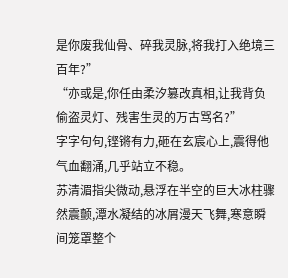是你废我仙骨、碎我灵脉,将我打入绝境三百年?”
“亦或是,你任由柔汐篡改真相,让我背负偷盗灵灯、残害生灵的万古骂名?”
字字句句,铿锵有力,砸在玄宸心上,震得他气血翻涌,几乎站立不稳。
苏清湄指尖微动,悬浮在半空的巨大冰柱骤然震颤,潭水凝结的冰屑漫天飞舞,寒意瞬间笼罩整个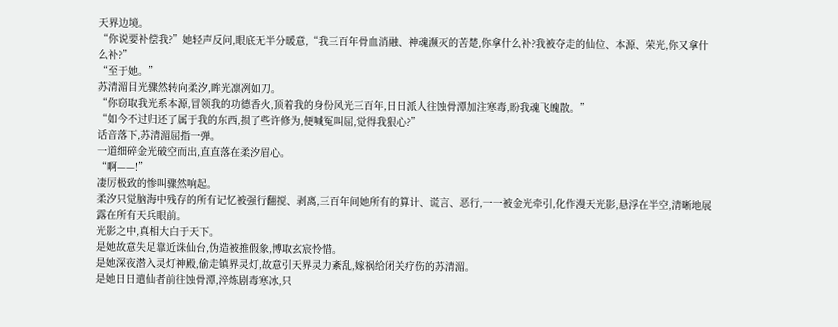天界边境。
“你说要补偿我?”她轻声反问,眼底无半分暖意,“我三百年骨血消融、神魂濒灭的苦楚,你拿什么补?我被夺走的仙位、本源、荣光,你又拿什么补?”
“至于她。”
苏清湄目光骤然转向柔汐,眸光凛冽如刀。
“你窃取我光系本源,冒领我的功德香火,顶着我的身份风光三百年,日日派人往蚀骨潭加注寒毒,盼我魂飞魄散。”
“如今不过归还了属于我的东西,损了些许修为,便喊冤叫屈,觉得我狠心?”
话音落下,苏清湄屈指一弹。
一道细碎金光破空而出,直直落在柔汐眉心。
“啊——!”
凄厉极致的惨叫骤然响起。
柔汐只觉脑海中残存的所有记忆被强行翻搅、剥离,三百年间她所有的算计、谎言、恶行,一一被金光牵引,化作漫天光影,悬浮在半空,清晰地展露在所有天兵眼前。
光影之中,真相大白于天下。
是她故意失足靠近诛仙台,伪造被推假象,博取玄宸怜惜。
是她深夜潜入灵灯神殿,偷走镇界灵灯,故意引天界灵力紊乱,嫁祸给闭关疗伤的苏清湄。
是她日日遣仙者前往蚀骨潭,淬炼剧毒寒冰,只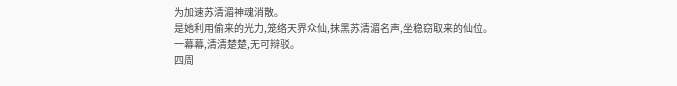为加速苏清湄神魂消散。
是她利用偷来的光力,笼络天界众仙,抹黑苏清湄名声,坐稳窃取来的仙位。
一幕幕,清清楚楚,无可辩驳。
四周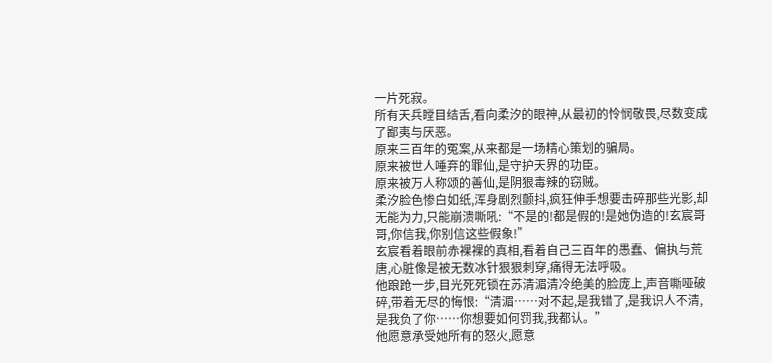一片死寂。
所有天兵瞠目结舌,看向柔汐的眼神,从最初的怜悯敬畏,尽数变成了鄙夷与厌恶。
原来三百年的冤案,从来都是一场精心策划的骗局。
原来被世人唾弃的罪仙,是守护天界的功臣。
原来被万人称颂的善仙,是阴狠毒辣的窃贼。
柔汐脸色惨白如纸,浑身剧烈颤抖,疯狂伸手想要击碎那些光影,却无能为力,只能崩溃嘶吼:“不是的!都是假的!是她伪造的!玄宸哥哥,你信我,你别信这些假象!”
玄宸看着眼前赤裸裸的真相,看着自己三百年的愚蠢、偏执与荒唐,心脏像是被无数冰针狠狠刺穿,痛得无法呼吸。
他踉跄一步,目光死死锁在苏清湄清冷绝美的脸庞上,声音嘶哑破碎,带着无尽的悔恨:“清湄……对不起,是我错了,是我识人不清,是我负了你……你想要如何罚我,我都认。”
他愿意承受她所有的怒火,愿意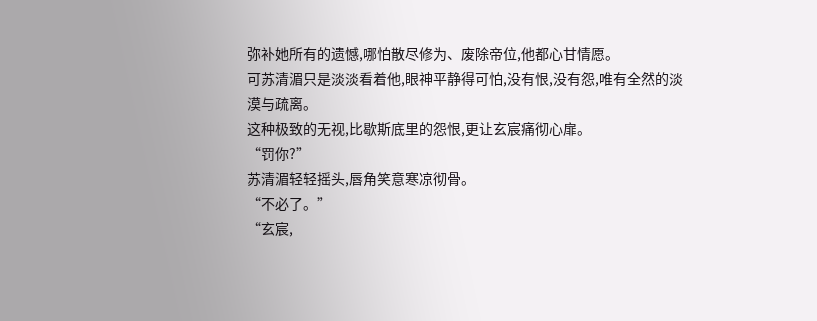弥补她所有的遗憾,哪怕散尽修为、废除帝位,他都心甘情愿。
可苏清湄只是淡淡看着他,眼神平静得可怕,没有恨,没有怨,唯有全然的淡漠与疏离。
这种极致的无视,比歇斯底里的怨恨,更让玄宸痛彻心扉。
“罚你?”
苏清湄轻轻摇头,唇角笑意寒凉彻骨。
“不必了。”
“玄宸,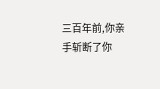三百年前,你亲手斩断了你